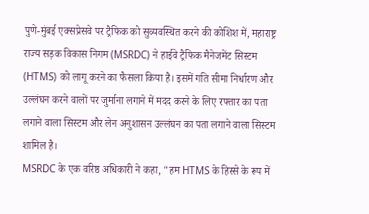पुणे-मुंबई एक्सप्रेसवे पर ट्रैफिक को सुव्यवस्थित करने की कोशिश में, महाराष्ट्र राज्य सड़क विकास निगम (MSRDC) ने हाईवे ट्रैफिक मैनेजमेंट सिस्टम (HTMS) को लागू करने का फैसला किया है। इसमें गति सीमा निर्धारण और उल्लंघन करने वालों पर जुर्माना लगाने में मदद करने के लिए रफ्तार का पता लगाने वाला सिस्टम और लेन अनुशासन उल्लंघन का पता लगाने वाला सिस्टम शामिल है।
MSRDC के एक वरिष्ठ अधिकारी ने कहा, "हम HTMS के हिस्से के रूप में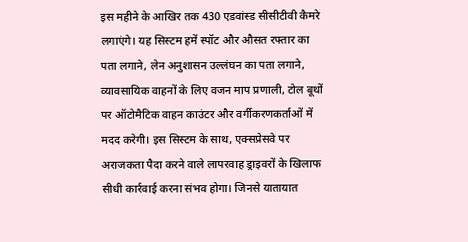इस महीने के आखिर तक 430 एडवांस्ड सीसीटीवी कैमरे लगाएंगे। यह सिस्टम हमें स्पॉट और औसत रफ्तार का पता लगाने, लेन अनुशासन उल्लंघन का पता लगाने, व्यावसायिक वाहनों के लिए वजन माप प्रणाली, टोल बूथों पर ऑटोमैटिक वाहन काउंटर और वर्गीकरणकर्ताओं में मदद करेगी। इस सिस्टम के साथ, एक्सप्रेसवे पर अराजकता पैदा करने वाले लापरवाह ड्राइवरों के खिलाफ सीधी कार्रवाई करना संभव होगा। जिनसे यातायात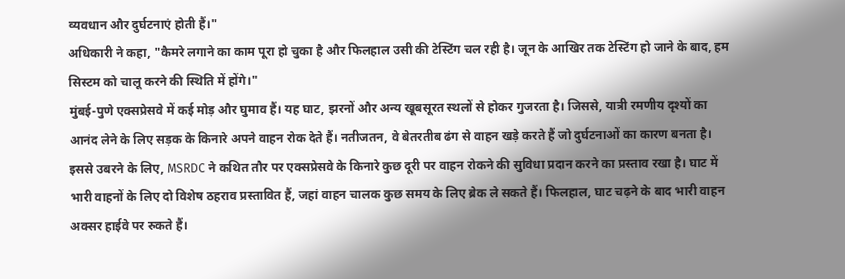व्यवधान और दुर्घटनाएं होती हैं।"
अधिकारी ने कहा, "कैमरे लगाने का काम पूरा हो चुका है और फिलहाल उसी की टेस्टिंग चल रही है। जून के आखिर तक टेस्टिंग हो जाने के बाद, हम सिस्टम को चालू करने की स्थिति में होंगे।"
मुंबई-पुणे एक्सप्रेसवे में कई मोड़ और घुमाव हैं। यह घाट, झरनों और अन्य खूबसूरत स्थलों से होकर गुजरता है। जिससे, यात्री रमणीय दृश्यों का आनंद लेने के लिए सड़क के किनारे अपने वाहन रोक देते हैं। नतीजतन, वे बेतरतीब ढंग से वाहन खड़े करते हैं जो दुर्घटनाओं का कारण बनता है।
इससे उबरने के लिए, MSRDC ने कथित तौर पर एक्सप्रेसवे के किनारे कुछ दूरी पर वाहन रोकने की सुविधा प्रदान करने का प्रस्ताव रखा है। घाट में भारी वाहनों के लिए दो विशेष ठहराव प्रस्तावित हैं, जहां वाहन चालक कुछ समय के लिए ब्रेक ले सकते हैं। फिलहाल, घाट चढ़ने के बाद भारी वाहन अक्सर हाईवे पर रुकते हैं।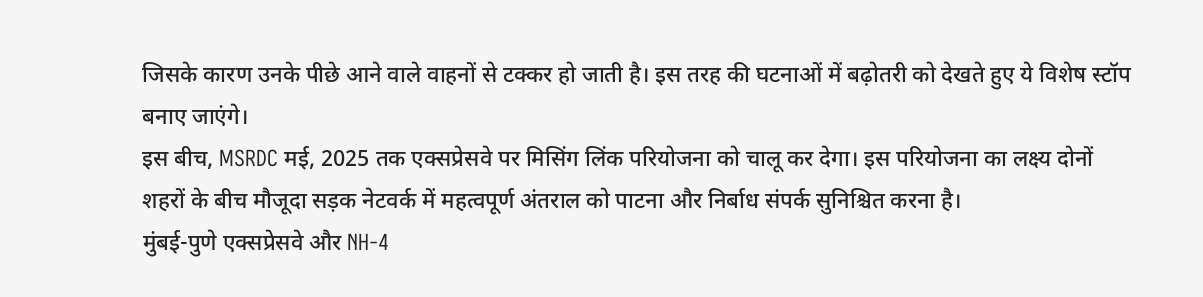जिसके कारण उनके पीछे आने वाले वाहनों से टक्कर हो जाती है। इस तरह की घटनाओं में बढ़ोतरी को देखते हुए ये विशेष स्टॉप बनाए जाएंगे।
इस बीच, MSRDC मई, 2025 तक एक्सप्रेसवे पर मिसिंग लिंक परियोजना को चालू कर देगा। इस परियोजना का लक्ष्य दोनों शहरों के बीच मौजूदा सड़क नेटवर्क में महत्वपूर्ण अंतराल को पाटना और निर्बाध संपर्क सुनिश्चित करना है।
मुंबई-पुणे एक्सप्रेसवे और NH-4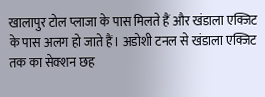खालापुर टोल प्लाजा के पास मिलते हैं और खंडाला एक्जिट के पास अलग हो जाते हैं। अडोशी टनल से खंडाला एक्जिट तक का सेक्शन छह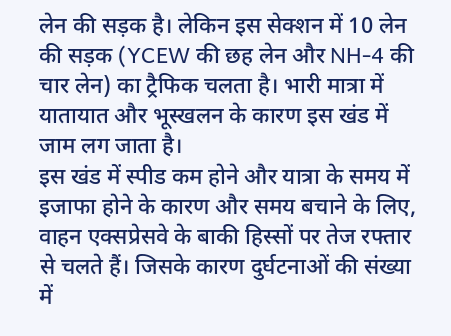लेन की सड़क है। लेकिन इस सेक्शन में 10 लेन की सड़क (YCEW की छह लेन और NH-4 की चार लेन) का ट्रैफिक चलता है। भारी मात्रा में यातायात और भूस्खलन के कारण इस खंड में जाम लग जाता है।
इस खंड में स्पीड कम होने और यात्रा के समय में इजाफा होने के कारण और समय बचाने के लिए, वाहन एक्सप्रेसवे के बाकी हिस्सों पर तेज रफ्तार से चलते हैं। जिसके कारण दुर्घटनाओं की संख्या में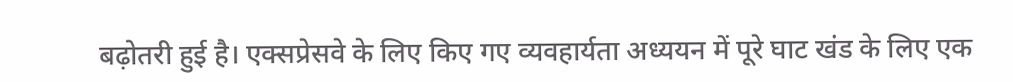बढ़ोतरी हुई है। एक्सप्रेसवे के लिए किए गए व्यवहार्यता अध्ययन में पूरे घाट खंड के लिए एक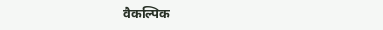वैकल्पिक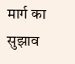मार्ग का सुझाव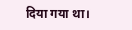दिया गया था।